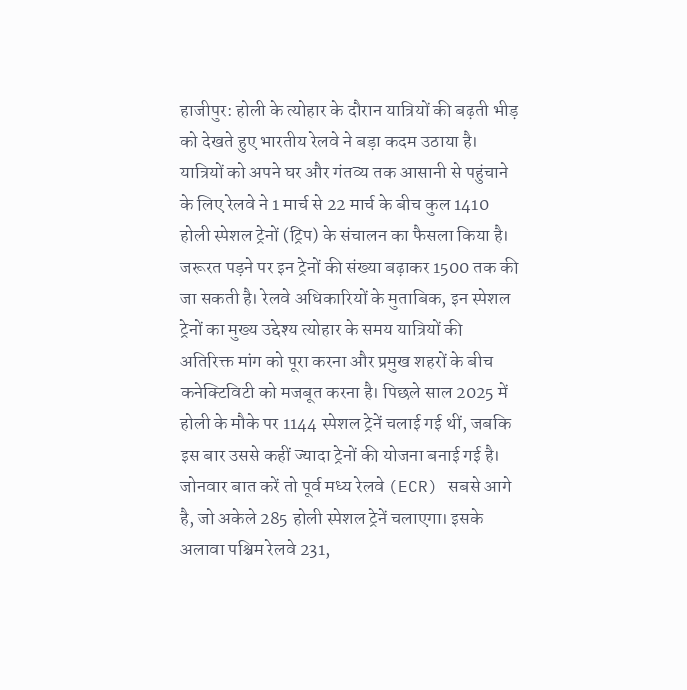हाजीपुर: होली के त्योहार के दौरान यात्रियों की बढ़ती भीड़ को देखते हुए भारतीय रेलवे ने बड़ा कदम उठाया है। यात्रियों को अपने घर और गंतव्य तक आसानी से पहुंचाने के लिए रेलवे ने 1 मार्च से 22 मार्च के बीच कुल 1410 होली स्पेशल ट्रेनों (ट्रिप) के संचालन का फैसला किया है। जरूरत पड़ने पर इन ट्रेनों की संख्या बढ़ाकर 1500 तक की जा सकती है। रेलवे अधिकारियों के मुताबिक, इन स्पेशल ट्रेनों का मुख्य उद्देश्य त्योहार के समय यात्रियों की अतिरिक्त मांग को पूरा करना और प्रमुख शहरों के बीच कनेक्टिविटी को मजबूत करना है। पिछले साल 2025 में होली के मौके पर 1144 स्पेशल ट्रेनें चलाई गई थीं, जबकि इस बार उससे कहीं ज्यादा ट्रेनों की योजना बनाई गई है।
जोनवार बात करें तो पूर्व मध्य रेलवे (ECR) सबसे आगे है, जो अकेले 285 होली स्पेशल ट्रेनें चलाएगा। इसके अलावा पश्चिम रेलवे 231,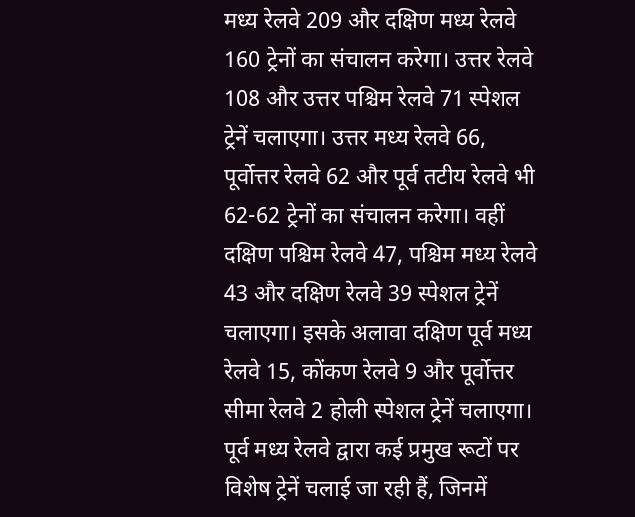मध्य रेलवे 209 और दक्षिण मध्य रेलवे 160 ट्रेनों का संचालन करेगा। उत्तर रेलवे 108 और उत्तर पश्चिम रेलवे 71 स्पेशल ट्रेनें चलाएगा। उत्तर मध्य रेलवे 66, पूर्वोत्तर रेलवे 62 और पूर्व तटीय रेलवे भी 62-62 ट्रेनों का संचालन करेगा। वहीं दक्षिण पश्चिम रेलवे 47, पश्चिम मध्य रेलवे 43 और दक्षिण रेलवे 39 स्पेशल ट्रेनें चलाएगा। इसके अलावा दक्षिण पूर्व मध्य रेलवे 15, कोंकण रेलवे 9 और पूर्वोत्तर सीमा रेलवे 2 होली स्पेशल ट्रेनें चलाएगा।
पूर्व मध्य रेलवे द्वारा कई प्रमुख रूटों पर विशेष ट्रेनें चलाई जा रही हैं, जिनमें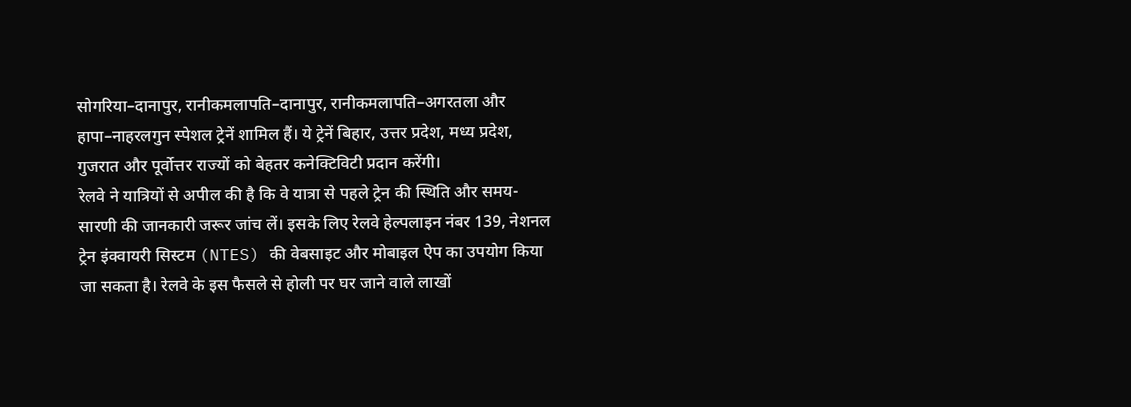सोगरिया–दानापुर, रानीकमलापति–दानापुर, रानीकमलापति–अगरतला और हापा–नाहरलगुन स्पेशल ट्रेनें शामिल हैं। ये ट्रेनें बिहार, उत्तर प्रदेश, मध्य प्रदेश, गुजरात और पूर्वोत्तर राज्यों को बेहतर कनेक्टिविटी प्रदान करेंगी।
रेलवे ने यात्रियों से अपील की है कि वे यात्रा से पहले ट्रेन की स्थिति और समय-सारणी की जानकारी जरूर जांच लें। इसके लिए रेलवे हेल्पलाइन नंबर 139, नेशनल ट्रेन इंक्वायरी सिस्टम (NTES) की वेबसाइट और मोबाइल ऐप का उपयोग किया जा सकता है। रेलवे के इस फैसले से होली पर घर जाने वाले लाखों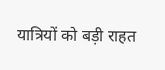यात्रियों को बड़ी राहत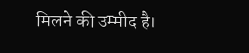मिलने की उम्मीद है।